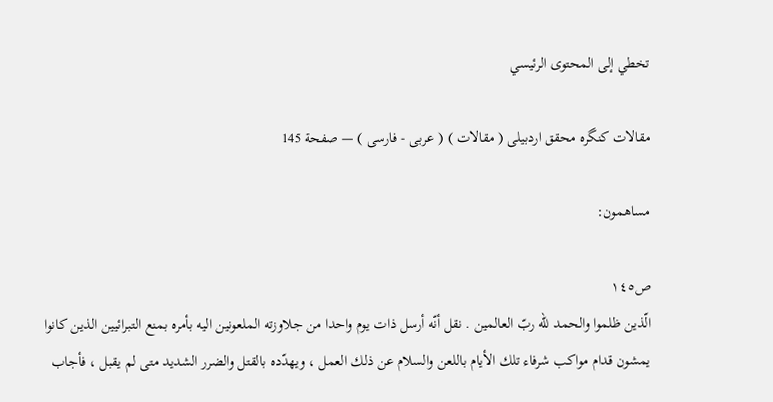تخطي إلى المحتوى الرئيسي

مقالات كنگره محقق اردبيلى ( مقالات ) ( عربى - فارسى ) — صفحة 145

مساهمون:

ص١٤٥
الّذين ظلموا والحمد للّه ربّ العالمين . نقل أنّه أرسل ذات يوم واحدا من جلاوزته الملعونين اليه بأمره بمنع التبرائيين الذين كانوا يمشون قدام مواكب شرفاء تلك الأيام باللعن والسلام عن ذلك العمل ، ويهدّده بالقتل والضرر الشديد متى لم يقبل ، فأجاب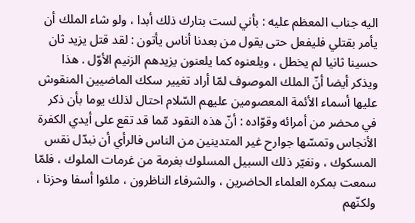اليه جناب المعظم عليه : بأني لست بتارك ذلك أبدا ، ولو شاء الملك أن يأمر بقتلي فليفعل حتى يقول من بعدنا أناس يأتون : لقد قتل يزيد ثان حسينا ثانيا لم يخطل ، ويلعنوه كما يلعنون يزيدهم الزنيم الأوّل . هذا ويذكر أيضا أنّ الملك الموصوف لمّا أراد تغيير سكك الماضيين المنقوش عليها أسماء الأئمة المعصومين عليهم السّلام احتال لذلك يوما بأن ذكر في محضر من أمرائه وقوّاده : أنّ هذه النقود مّما قد تقع على أيدي الكفرة الأنجاس وتمسّها جوارح غير المتدينين من الناس فالرأي أن نبدّل نقس المسكوك ، ونغيّر ذلك السبيل المسلوك بغرمة من غرمات الملوك ، فلمّا سمعت بمكره العلماء الحاضرين ، والشرفاء الناظرون ، ملئوا أسفا وحزنا ، ولكنّهم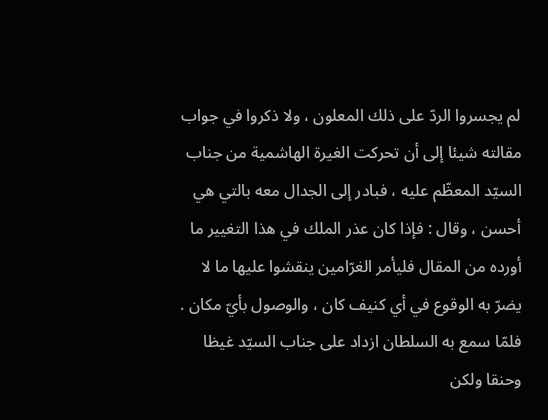لم يجسروا الردّ على ذلك المعلون ، ولا ذكروا في جواب مقالته شيئا إلى أن تحركت الغيرة الهاشمية من جناب السيّد المعظّم عليه ، فبادر إلى الجدال معه بالتي هي أحسن ، وقال : فإذا كان عذر الملك في هذا التغيير ما أورده من المقال فليأمر الغرّامين ينقشوا عليها ما لا يضرّ به الوقوع في أي كنيف كان ، والوصول بأيّ مكان . فلمّا سمع به السلطان ازداد على جناب السيّد غيظا وحنقا ولكن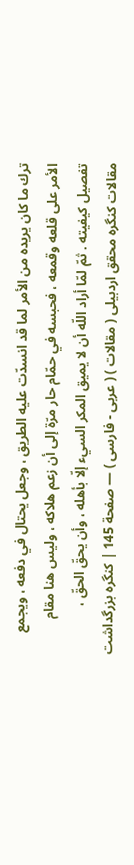ترك ما كان يريده من الأمر لما قد انسدّت عليه الطريق ، وجعل يحتال في دفعه ، ويجمع الأمر على قلعه وقمعه ، فحبسه في حمّام حار مرّة إلى أن زعم هلاكه ، وليس هنا مقام تفصيل كيفيته . ثمّ لمّا أراد اللّه أن لا يميق المكر السيء إلّا بأهله ، وأن يحقّ الحقّ ،
مقالات كنگره محقق اردبيلى ( مقالات ) ( عربى - فارسى ) — صفحة 145 | كنگره بزرگداشت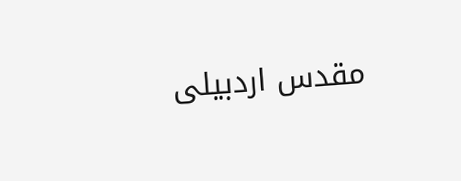مقدس اردبيلى